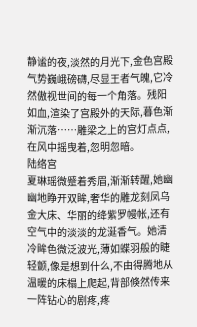静谧的夜,淡然的月光下,金色宫殿气势巍峨磅礴,尽显王者气魄,它冷然傲视世间的每一个角落。残阳如血,渲染了宫殿外的天际,暮色渐渐沉落……雕梁之上的宫灯点点,在风中摇曳着,忽明忽暗。
陆络宫
夏琳瑶微蹙着秀眉,渐渐转醒,她幽幽地睁开双眸,奢华的雕龙刻凤乌金大床、华丽的绛紫罗幔帐,还有空气中的淡淡的龙涎香气。她清冷眸色微泛波光,薄如蝶羽般的睫轻颤,像是想到什么,不由得腾地从温暖的床榻上爬起,背部倏然传来一阵钻心的剧疼,疼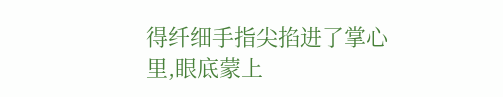得纤细手指尖掐进了掌心里,眼底蒙上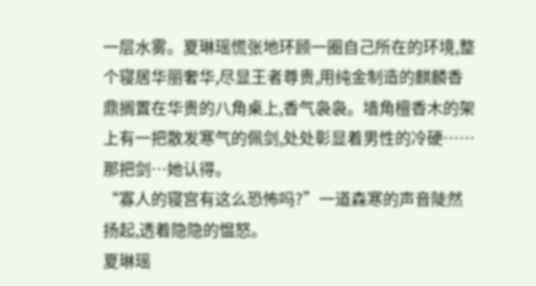一层水雾。夏琳瑶慌张地环顾一圈自己所在的环境,整个寝居华丽奢华,尽显王者尊贵,用纯金制造的麒麟香鼎搁置在华贵的八角桌上,香气袅袅。墙角檀香木的架上有一把散发寒气的佩剑,处处彰显着男性的冷硬……那把剑…她认得。
“寡人的寝宫有这么恐怖吗?”一道森寒的声音陡然扬起,透着隐隐的愠怒。
夏琳瑶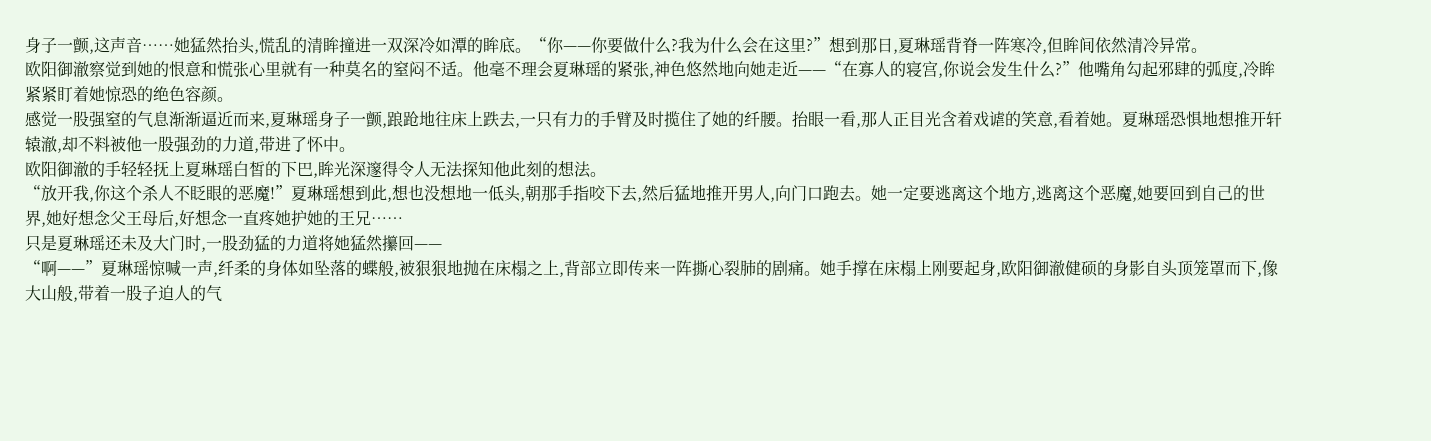身子一颤,这声音……她猛然抬头,慌乱的清眸撞进一双深冷如潭的眸底。“你——你要做什么?我为什么会在这里?”想到那日,夏琳瑶背脊一阵寒冷,但眸间依然清冷异常。
欧阳御澈察觉到她的恨意和慌张心里就有一种莫名的窒闷不适。他毫不理会夏琳瑶的紧张,神色悠然地向她走近——“在寡人的寝宫,你说会发生什么?”他嘴角勾起邪肆的弧度,冷眸紧紧盯着她惊恐的绝色容颜。
感觉一股强窒的气息渐渐逼近而来,夏琳瑶身子一颤,踉跄地往床上跌去,一只有力的手臂及时揽住了她的纤腰。抬眼一看,那人正目光含着戏谑的笑意,看着她。夏琳瑶恐惧地想推开轩辕澈,却不料被他一股强劲的力道,带进了怀中。
欧阳御澈的手轻轻抚上夏琳瑶白皙的下巴,眸光深邃得令人无法探知他此刻的想法。
“放开我,你这个杀人不眨眼的恶魔!”夏琳瑶想到此,想也没想地一低头,朝那手指咬下去,然后猛地推开男人,向门口跑去。她一定要逃离这个地方,逃离这个恶魔,她要回到自己的世界,她好想念父王母后,好想念一直疼她护她的王兄……
只是夏琳瑶还未及大门时,一股劲猛的力道将她猛然攥回——
“啊——”夏琳瑶惊喊一声,纤柔的身体如坠落的蝶般,被狠狠地抛在床榻之上,背部立即传来一阵撕心裂肺的剧痛。她手撑在床榻上刚要起身,欧阳御澈健硕的身影自头顶笼罩而下,像大山般,带着一股子迫人的气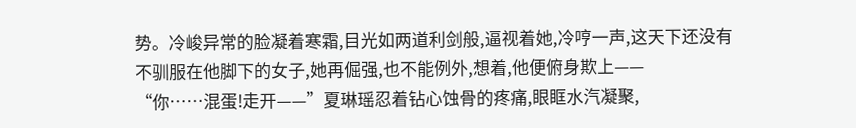势。冷峻异常的脸凝着寒霜,目光如两道利剑般,逼视着她,冷哼一声,这天下还没有不驯服在他脚下的女子,她再倔强,也不能例外,想着,他便俯身欺上——
“你……混蛋!走开——”夏琳瑶忍着钻心蚀骨的疼痛,眼眶水汽凝聚,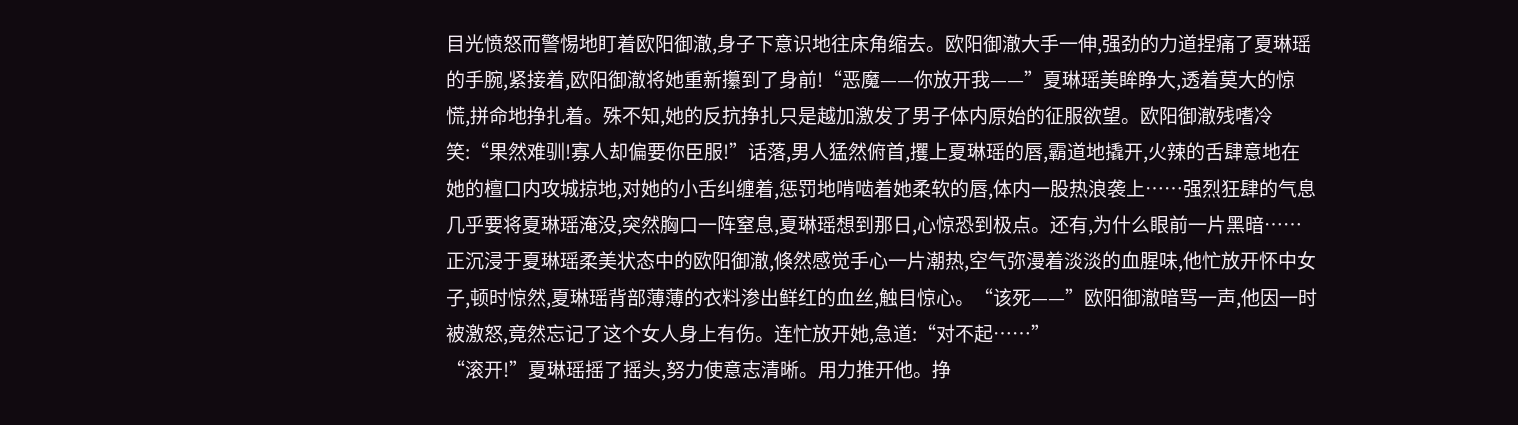目光愤怒而警惕地盯着欧阳御澈,身子下意识地往床角缩去。欧阳御澈大手一伸,强劲的力道捏痛了夏琳瑶的手腕,紧接着,欧阳御澈将她重新攥到了身前!“恶魔——你放开我——”夏琳瑶美眸睁大,透着莫大的惊慌,拼命地挣扎着。殊不知,她的反抗挣扎只是越加激发了男子体内原始的征服欲望。欧阳御澈残嗜冷笑:“果然难驯!寡人却偏要你臣服!”话落,男人猛然俯首,攫上夏琳瑶的唇,霸道地撬开,火辣的舌肆意地在她的檀口内攻城掠地,对她的小舌纠缠着,惩罚地啃啮着她柔软的唇,体内一股热浪袭上……强烈狂肆的气息几乎要将夏琳瑶淹没,突然胸口一阵窒息,夏琳瑶想到那日,心惊恐到极点。还有,为什么眼前一片黑暗……
正沉浸于夏琳瑶柔美状态中的欧阳御澈,倏然感觉手心一片潮热,空气弥漫着淡淡的血腥味,他忙放开怀中女子,顿时惊然,夏琳瑶背部薄薄的衣料渗出鲜红的血丝,触目惊心。“该死——”欧阳御澈暗骂一声,他因一时被激怒,竟然忘记了这个女人身上有伤。连忙放开她,急道:“对不起……”
“滚开!”夏琳瑶摇了摇头,努力使意志清晰。用力推开他。挣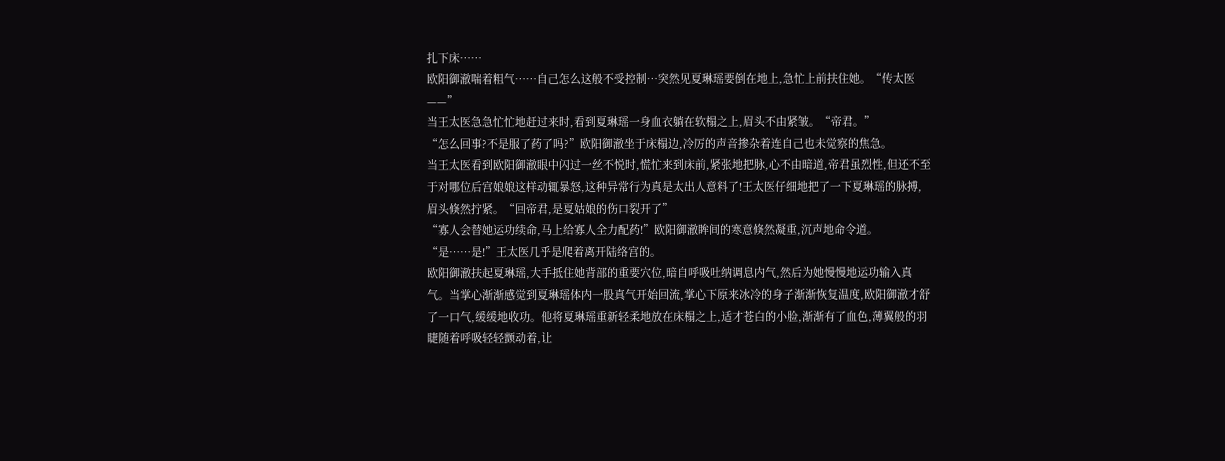扎下床……
欧阳御澈喘着粗气……自己怎么这般不受控制…突然见夏琳瑶要倒在地上,急忙上前扶住她。“传太医——”
当王太医急急忙忙地赶过来时,看到夏琳瑶一身血衣躺在软榻之上,眉头不由紧皱。“帝君。”
“怎么回事?不是服了药了吗?”欧阳御澈坐于床榻边,冷厉的声音掺杂着连自己也未觉察的焦急。
当王太医看到欧阳御澈眼中闪过一丝不悦时,慌忙来到床前,紧张地把脉,心不由暗道,帝君虽烈性,但还不至于对哪位后宫娘娘这样动辄暴怒,这种异常行为真是太出人意料了!王太医仔细地把了一下夏琳瑶的脉搏,眉头倏然拧紧。“回帝君,是夏姑娘的伤口裂开了”
“寡人会替她运功续命,马上给寡人全力配药!”欧阳御澈眸间的寒意倏然凝重,沉声地命令道。
“是……是!”王太医几乎是爬着离开陆络宫的。
欧阳御澈扶起夏琳瑶,大手抵住她背部的重要穴位,暗自呼吸吐纳调息内气,然后为她慢慢地运功输入真气。当掌心渐渐感觉到夏琳瑶体内一股真气开始回流,掌心下原来冰冷的身子渐渐恢复温度,欧阳御澈才舒了一口气,缓缓地收功。他将夏琳瑶重新轻柔地放在床榻之上,适才苍白的小脸,渐渐有了血色,薄翼般的羽睫随着呼吸轻轻颤动着,让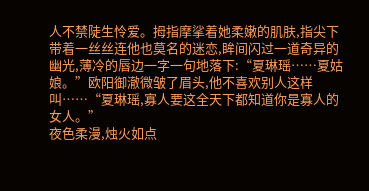人不禁陡生怜爱。拇指摩挲着她柔嫩的肌肤,指尖下带着一丝丝连他也莫名的迷恋,眸间闪过一道奇异的幽光,薄冷的唇边一字一句地落下:“夏琳瑶……夏姑娘。”欧阳御澈微皱了眉头,他不喜欢别人这样叫……“夏琳瑶,寡人要这全天下都知道你是寡人的女人。”
夜色柔漫,烛火如点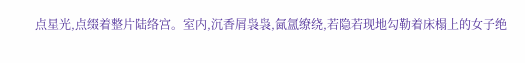点星光,点缀着整片陆络宫。室内,沉香屑袅袅,氤氲缭绕,若隐若现地勾勒着床榻上的女子绝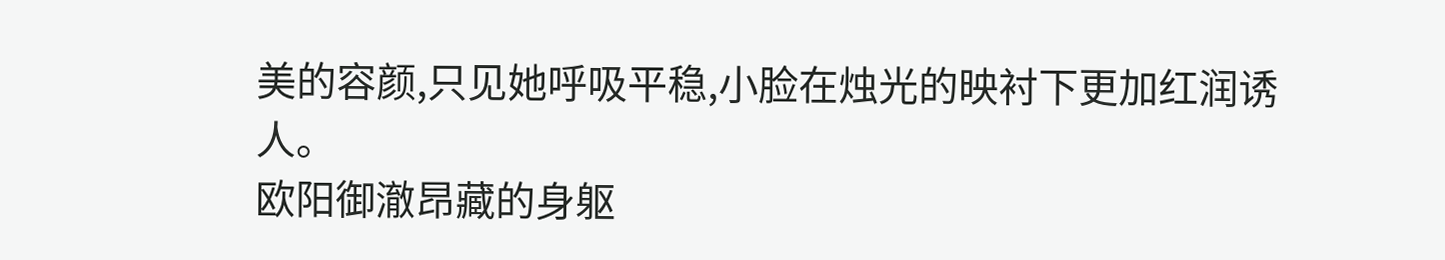美的容颜,只见她呼吸平稳,小脸在烛光的映衬下更加红润诱人。
欧阳御澈昂藏的身躯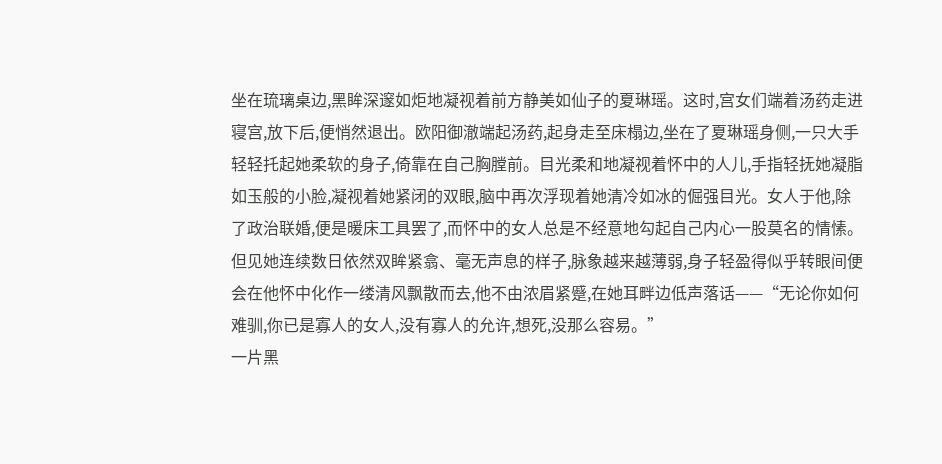坐在琉璃桌边,黑眸深邃如炬地凝视着前方静美如仙子的夏琳瑶。这时,宫女们端着汤药走进寝宫,放下后,便悄然退出。欧阳御澈端起汤药,起身走至床榻边,坐在了夏琳瑶身侧,一只大手轻轻托起她柔软的身子,倚靠在自己胸膛前。目光柔和地凝视着怀中的人儿,手指轻抚她凝脂如玉般的小脸,凝视着她紧闭的双眼,脑中再次浮现着她清冷如冰的倔强目光。女人于他,除了政治联婚,便是暖床工具罢了,而怀中的女人总是不经意地勾起自己内心一股莫名的情愫。但见她连续数日依然双眸紧翕、毫无声息的样子,脉象越来越薄弱,身子轻盈得似乎转眼间便会在他怀中化作一缕清风飘散而去,他不由浓眉紧蹙,在她耳畔边低声落话——“无论你如何难驯,你已是寡人的女人,没有寡人的允许,想死,没那么容易。”
一片黑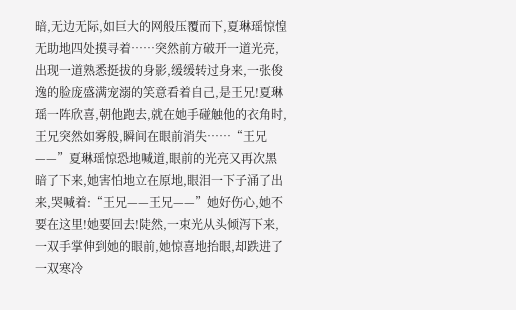暗,无边无际,如巨大的网般压覆而下,夏琳瑶惊惶无助地四处摸寻着……突然前方破开一道光亮,出现一道熟悉挺拔的身影,缓缓转过身来,一张俊逸的脸庞盛满宠溺的笑意看着自己,是王兄!夏琳瑶一阵欣喜,朝他跑去,就在她手碰触他的衣角时,王兄突然如雾般,瞬间在眼前消失……“王兄——”夏琳瑶惊恐地喊道,眼前的光亮又再次黑暗了下来,她害怕地立在原地,眼泪一下子涌了出来,哭喊着:“王兄——王兄——”她好伤心,她不要在这里!她要回去!陡然,一束光从头倾泻下来,一双手掌伸到她的眼前,她惊喜地抬眼,却跌进了一双寒冷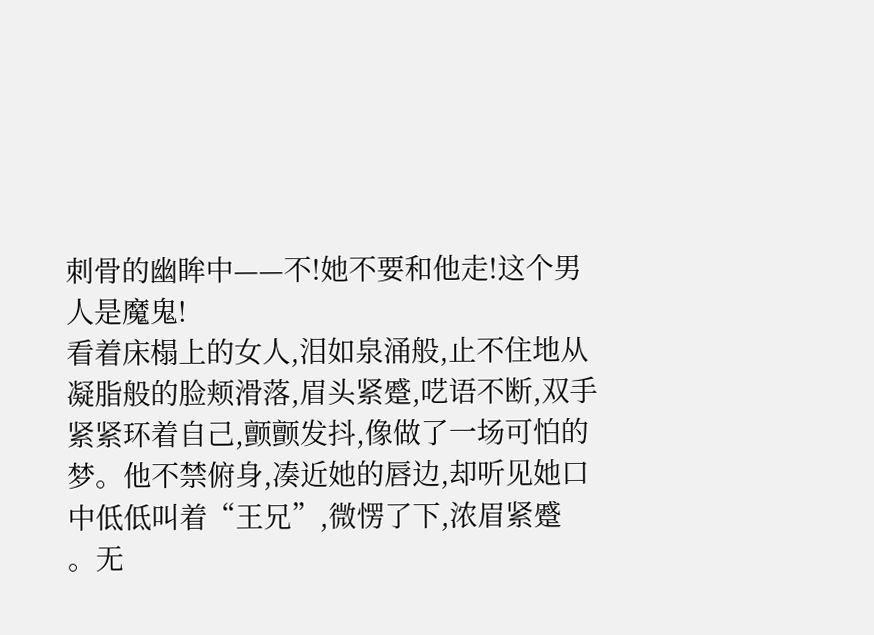刺骨的幽眸中——不!她不要和他走!这个男人是魔鬼!
看着床榻上的女人,泪如泉涌般,止不住地从凝脂般的脸颊滑落,眉头紧蹙,呓语不断,双手紧紧环着自己,颤颤发抖,像做了一场可怕的梦。他不禁俯身,凑近她的唇边,却听见她口中低低叫着“王兄”,微愣了下,浓眉紧蹙
。无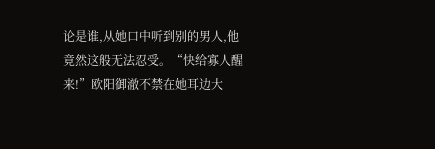论是谁,从她口中听到别的男人,他竟然这般无法忍受。“快给寡人醒来!”欧阳御澈不禁在她耳边大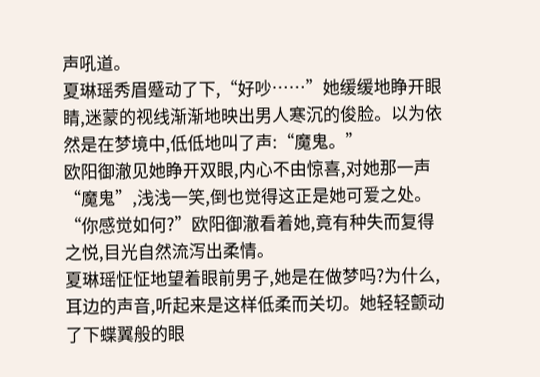声吼道。
夏琳瑶秀眉蹙动了下,“好吵……”她缓缓地睁开眼睛,迷蒙的视线渐渐地映出男人寒沉的俊脸。以为依然是在梦境中,低低地叫了声:“魔鬼。”
欧阳御澈见她睁开双眼,内心不由惊喜,对她那一声“魔鬼”,浅浅一笑,倒也觉得这正是她可爱之处。“你感觉如何?”欧阳御澈看着她,竟有种失而复得之悦,目光自然流泻出柔情。
夏琳瑶怔怔地望着眼前男子,她是在做梦吗?为什么,耳边的声音,听起来是这样低柔而关切。她轻轻颤动了下蝶翼般的眼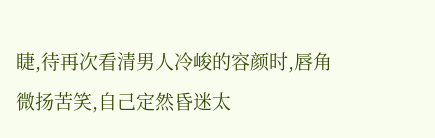睫,待再次看清男人冷峻的容颜时,唇角微扬苦笑,自己定然昏迷太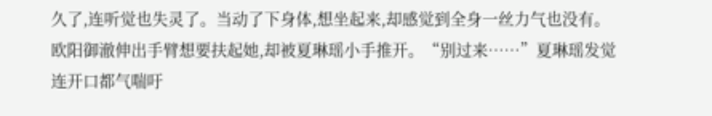久了,连听觉也失灵了。当动了下身体,想坐起来,却感觉到全身一丝力气也没有。
欧阳御澈伸出手臂想要扶起她,却被夏琳瑶小手推开。“别过来……”夏琳瑶发觉连开口都气喘吁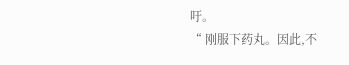吁。
“ 刚服下药丸。因此,不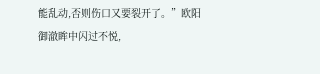能乱动,否则伤口又要裂开了。”欧阳御澈眸中闪过不悦,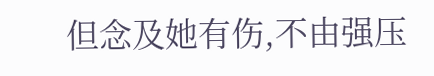但念及她有伤,不由强压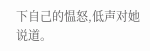下自己的愠怒,低声对她说道。